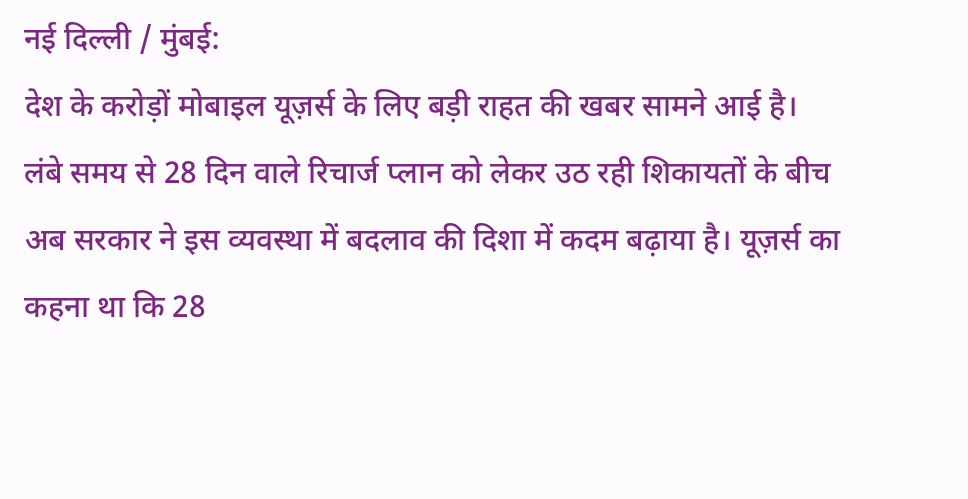नई दिल्ली / मुंबई:
देश के करोड़ों मोबाइल यूज़र्स के लिए बड़ी राहत की खबर सामने आई है। लंबे समय से 28 दिन वाले रिचार्ज प्लान को लेकर उठ रही शिकायतों के बीच अब सरकार ने इस व्यवस्था में बदलाव की दिशा में कदम बढ़ाया है। यूज़र्स का कहना था कि 28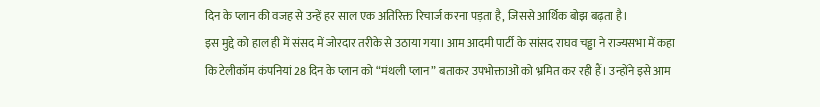दिन के प्लान की वजह से उन्हें हर साल एक अतिरिक्त रिचार्ज करना पड़ता है, जिससे आर्थिक बोझ बढ़ता है।
इस मुद्दे को हाल ही में संसद में जोरदार तरीके से उठाया गया। आम आदमी पार्टी के सांसद राघव चड्ढा ने राज्यसभा में कहा कि टेलीकॉम कंपनियां 28 दिन के प्लान को “मंथली प्लान” बताकर उपभोक्ताओं को भ्रमित कर रही हैं। उन्होंने इसे आम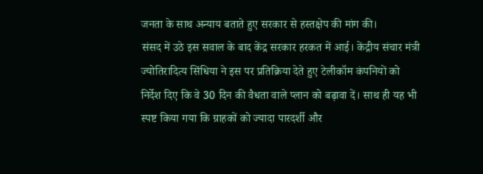जनता के साथ अन्याय बताते हुए सरकार से हस्तक्षेप की मांग की।
संसद में उठे इस सवाल के बाद केंद्र सरकार हरकत में आई। केंद्रीय संचार मंत्री ज्योतिरादित्य सिंधिया ने इस पर प्रतिक्रिया देते हुए टेलीकॉम कंपनियों को निर्देश दिए कि वे 30 दिन की वैधता वाले प्लान को बढ़ावा दें। साथ ही यह भी स्पष्ट किया गया कि ग्राहकों को ज्यादा पारदर्शी और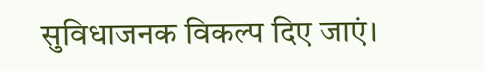सुविधाजनक विकल्प दिए जाएं।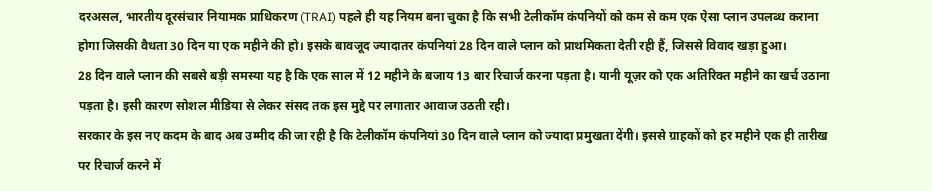दरअसल, भारतीय दूरसंचार नियामक प्राधिकरण (TRAI) पहले ही यह नियम बना चुका है कि सभी टेलीकॉम कंपनियों को कम से कम एक ऐसा प्लान उपलब्ध कराना होगा जिसकी वैधता 30 दिन या एक महीने की हो। इसके बावजूद ज्यादातर कंपनियां 28 दिन वाले प्लान को प्राथमिकता देती रही हैं, जिससे विवाद खड़ा हुआ।
28 दिन वाले प्लान की सबसे बड़ी समस्या यह है कि एक साल में 12 महीने के बजाय 13 बार रिचार्ज करना पड़ता है। यानी यूज़र को एक अतिरिक्त महीने का खर्च उठाना पड़ता है। इसी कारण सोशल मीडिया से लेकर संसद तक इस मुद्दे पर लगातार आवाज उठती रही।
सरकार के इस नए कदम के बाद अब उम्मीद की जा रही है कि टेलीकॉम कंपनियां 30 दिन वाले प्लान को ज्यादा प्रमुखता देंगी। इससे ग्राहकों को हर महीने एक ही तारीख पर रिचार्ज करने में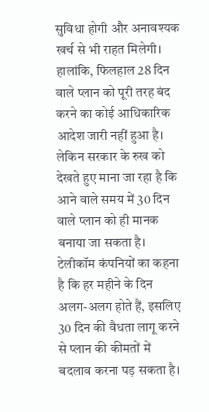सुविधा होगी और अनावश्यक खर्च से भी राहत मिलेगी।
हालांकि, फिलहाल 28 दिन वाले प्लान को पूरी तरह बंद करने का कोई आधिकारिक आदेश जारी नहीं हुआ है। लेकिन सरकार के रुख को देखते हुए माना जा रहा है कि आने वाले समय में 30 दिन वाले प्लान को ही मानक बनाया जा सकता है।
टेलीकॉम कंपनियों का कहना है कि हर महीने के दिन अलग-अलग होते हैं, इसलिए 30 दिन की वैधता लागू करने से प्लान की कीमतों में बदलाव करना पड़ सकता है।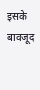इसके बावजूद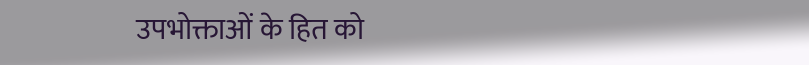उपभोक्ताओं के हित को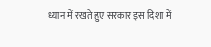ध्यान में रखते हुए सरकार इस दिशा में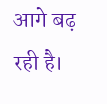आगे बढ़ रही है।